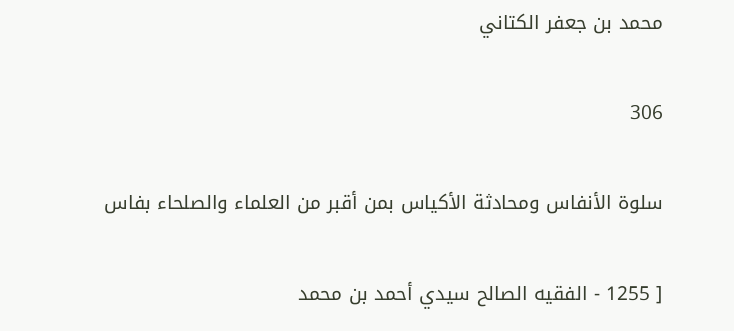محمد بن جعفر الكتاني

306

سلوة الأنفاس ومحادثة الأكياس بمن أقبر من العلماء والصلحاء بفاس

[ 1255 - الفقيه الصالح سيدي أحمد بن محمد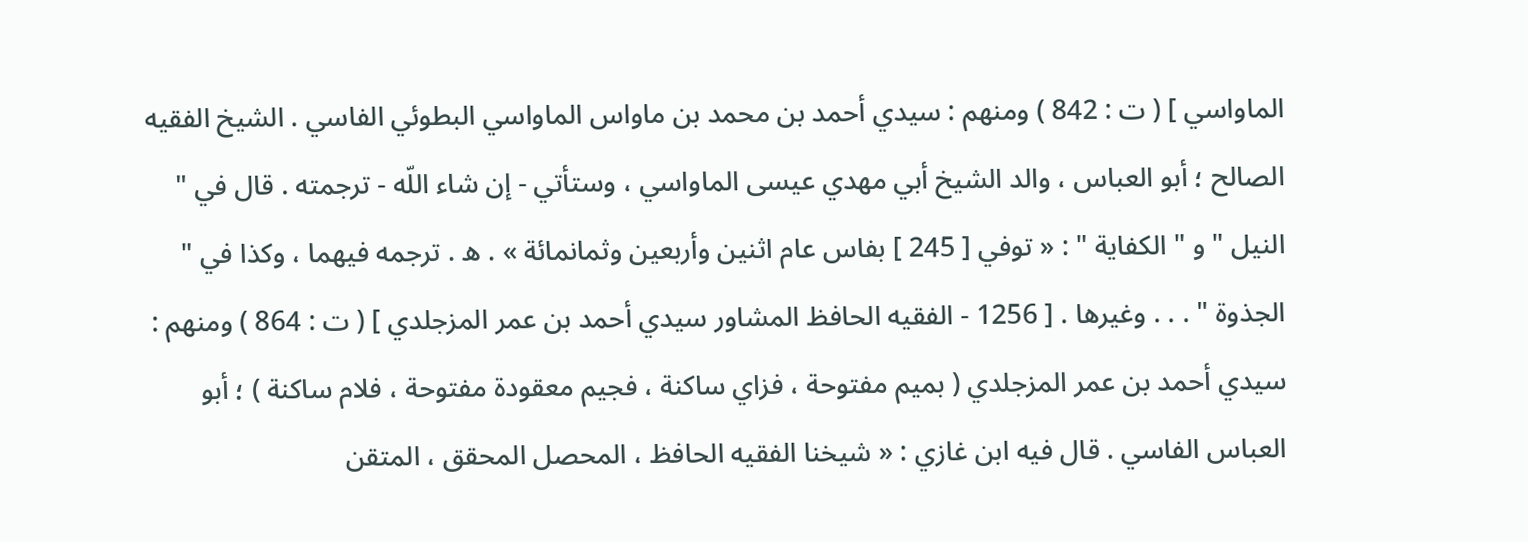الماواسي ] ( ت : 842 ) ومنهم : سيدي أحمد بن محمد بن ماواس الماواسي البطوئي الفاسي . الشيخ الفقيه الصالح ؛ أبو العباس ، والد الشيخ أبي مهدي عيسى الماواسي ، وستأتي - إن شاء اللّه - ترجمته . قال في " النيل " و " الكفاية " : « توفي [ 245 ] بفاس عام اثنين وأربعين وثمانمائة » . ه . ترجمه فيهما ، وكذا في " الجذوة " . . . وغيرها . [ 1256 - الفقيه الحافظ المشاور سيدي أحمد بن عمر المزجلدي ] ( ت : 864 ) ومنهم : سيدي أحمد بن عمر المزجلدي ( بميم مفتوحة ، فزاي ساكنة ، فجيم معقودة مفتوحة ، فلام ساكنة ) ؛ أبو العباس الفاسي . قال فيه ابن غازي : « شيخنا الفقيه الحافظ ، المحصل المحقق ، المتقن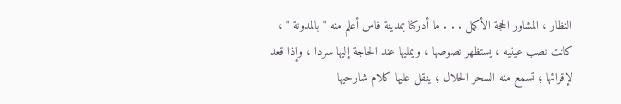النظار ، المشاور الحجة الأكمل . . . ما أدركنا بمدينة فاس أعلم منه " بالمدونة " ، كانت نصب عينيه ، يستظهر نصوصها ، ويمليها عند الحاجة إليها سردا ، وإذا قعد لإقرائها ؛ تسمع منه السحر الحلال ؛ ينقل عليها كلام شارحيها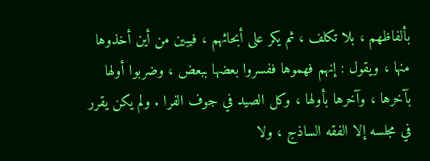بألفاظهم ، بلا تكلف ، ثم يكر على أبحاثهم ، فيبين من أين أخذوها منها ، ويقول : إنهم فهموها ففسروا بعضها ببعض ، وضربوا أولها بآخرها ، وآخرها بأولها ، وكل الصيد في جوف الفرا . ولم يكن يقرر في مجلسه إلا الفقه الساذج ، ولا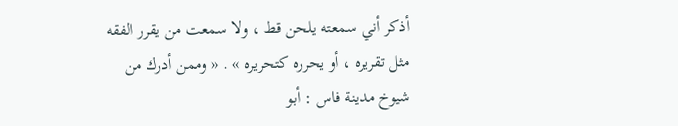أذكر أني سمعته يلحن قط ، ولا سمعت من يقرر الفقه مثل تقريره ، أو يحرره كتحريره » . « وممن أدرك من شيوخ مدينة فاس : أبو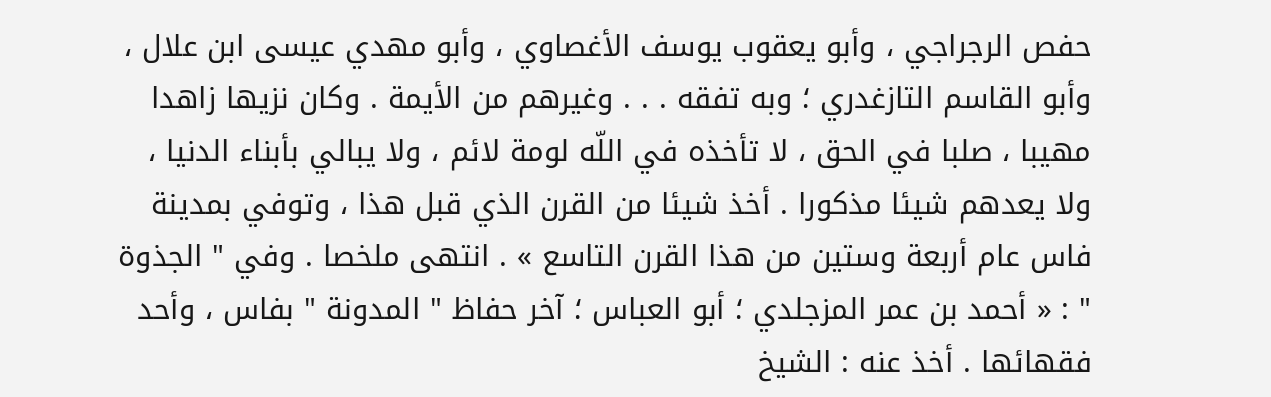حفص الرجراجي ، وأبو يعقوب يوسف الأغصاوي ، وأبو مهدي عيسى ابن علال ، وأبو القاسم التازغدري ؛ وبه تفقه . . . وغيرهم من الأيمة . وكان نزيها زاهدا مهيبا ، صلبا في الحق ، لا تأخذه في اللّه لومة لائم ، ولا يبالي بأبناء الدنيا ، ولا يعدهم شيئا مذكورا . أخذ شيئا من القرن الذي قبل هذا ، وتوفي بمدينة فاس عام أربعة وستين من هذا القرن التاسع » . انتهى ملخصا . وفي " الجذوة " : « أحمد بن عمر المزجلدي ؛ أبو العباس ؛ آخر حفاظ " المدونة " بفاس ، وأحد فقهائها . أخذ عنه : الشيخ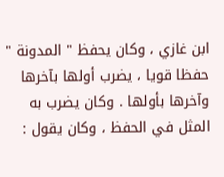ابن غازي ، وكان يحفظ " المدونة " حفظا قويا ، يضرب أولها بآخرها وآخرها بأولها . وكان يضرب به المثل في الحفظ ، وكان يقول :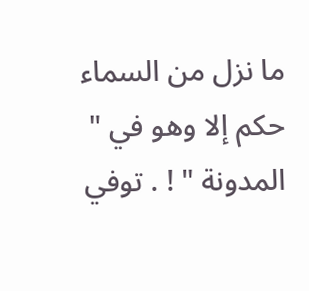ما نزل من السماء حكم إلا وهو في " المدونة " ! . توفي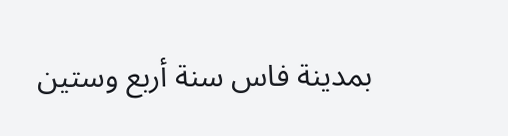بمدينة فاس سنة أربع وستين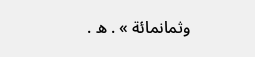وثمانمائة » . ه .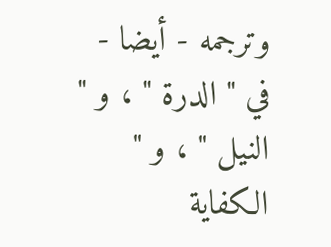وترجمه - أيضا - في " الدرة " ، و " النيل " ، و " الكفاية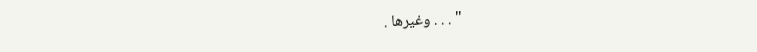" . . . وغيرها .